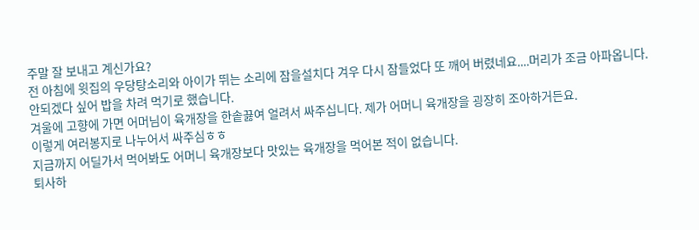주말 잘 보내고 계신가요?
전 아침에 윗집의 우당탕소리와 아이가 뛰는 소리에 잠을설치다 겨우 다시 잠들었다 또 깨어 버렸네요....머리가 조금 아파옵니다.
안되겠다 싶어 밥을 차려 먹기로 했습니다.
겨울에 고향에 가면 어머님이 육개장을 한솥끓여 얼려서 싸주십니다. 제가 어머니 육개장을 굉장히 조아하거든요.
이렇게 여러봉지로 나누어서 싸주심ㅎㅎ
지금까지 어딜가서 먹어봐도 어머니 육개장보다 맛있는 육개장을 먹어본 적이 없습니다.
퇴사하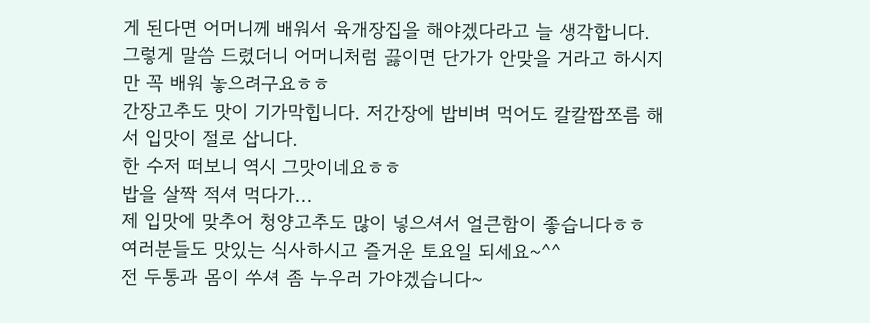게 된다면 어머니께 배워서 육개장집을 해야겠다라고 늘 생각합니다. 그렇게 말씀 드렸더니 어머니처럼 끓이면 단가가 안맞을 거라고 하시지만 꼭 배워 놓으려구요ㅎㅎ
간장고추도 맛이 기가막힙니다. 저간장에 밥비벼 먹어도 칼칼짭쪼름 해서 입맛이 절로 삽니다.
한 수저 떠보니 역시 그맛이네요ㅎㅎ
밥을 살짝 적셔 먹다가...
제 입맛에 맞추어 청양고추도 많이 넣으셔서 얼큰함이 좋습니다ㅎㅎ
여러분들도 맛있는 식사하시고 즐거운 토요일 되세요~^^
전 두통과 몸이 쑤셔 좀 누우러 가야겠습니다~